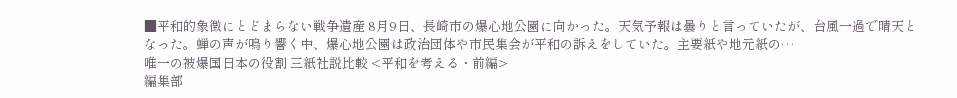■平和的象徴にとどまらない戦争遺産 8月9日、長崎市の爆心地公園に向かった。天気予報は曇りと言っていたが、台風一過で晴天となった。蝉の声が鳴り響く中、爆心地公園は政治団体や市民集会が平和の訴えをしていた。主要紙や地元紙の…
唯一の被爆国日本の役割 三紙社説比較 <平和を考える・前編>
編集部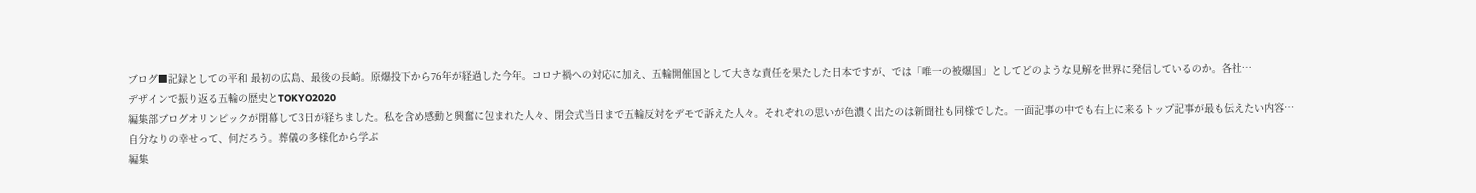ブログ■記録としての平和 最初の広島、最後の長崎。原爆投下から76年が経過した今年。コロナ禍への対応に加え、五輪開催国として大きな責任を果たした日本ですが、では「唯一の被爆国」としてどのような見解を世界に発信しているのか。各社…
デザインで振り返る五輪の歴史とTOKYO2020
編集部ブログオリンピックが閉幕して3日が経ちました。私を含め感動と興奮に包まれた人々、閉会式当日まで五輪反対をデモで訴えた人々。それぞれの思いが色濃く出たのは新聞社も同様でした。一面記事の中でも右上に来るトップ記事が最も伝えたい内容…
自分なりの幸せって、何だろう。葬儀の多様化から学ぶ
編集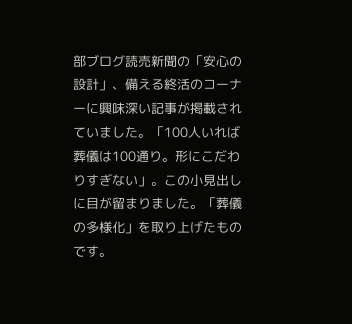部ブログ読売新聞の「安心の設計」、備える終活のコーナーに興味深い記事が掲載されていました。「100人いれば葬儀は100通り。形にこだわりすぎない」。この小見出しに目が留まりました。「葬儀の多様化」を取り上げたものです。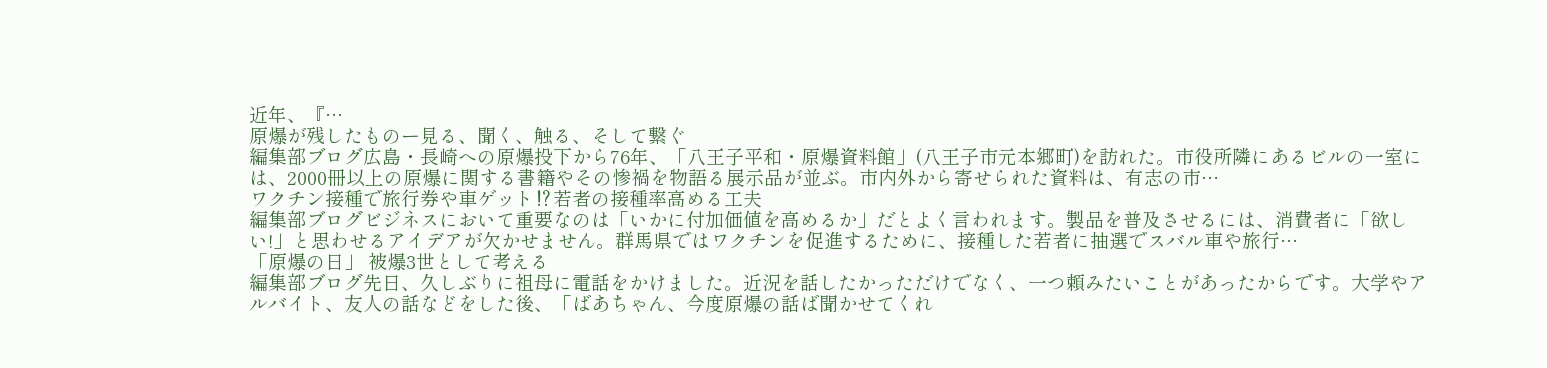近年、『…
原爆が残したものー見る、聞く、触る、そして繋ぐ
編集部ブログ広島・長崎への原爆投下から76年、「八王子平和・原爆資料館」(八王子市元本郷町)を訪れた。市役所隣にあるビルの一室には、2000冊以上の原爆に関する書籍やその惨禍を物語る展示品が並ぶ。市内外から寄せられた資料は、有志の市…
ワクチン接種で旅行券や車ゲット⁉若者の接種率高める工夫
編集部ブログビジネスにおいて重要なのは「いかに付加価値を高めるか」だとよく言われます。製品を普及させるには、消費者に「欲しい!」と思わせるアイデアが欠かせません。群馬県ではワクチンを促進するために、接種した若者に抽選でスバル車や旅行…
「原爆の日」 被爆3世として考える
編集部ブログ先日、久しぶりに祖母に電話をかけました。近況を話したかっただけでなく、一つ頼みたいことがあったからです。大学やアルバイト、友人の話などをした後、「ばあちゃん、今度原爆の話ば聞かせてくれ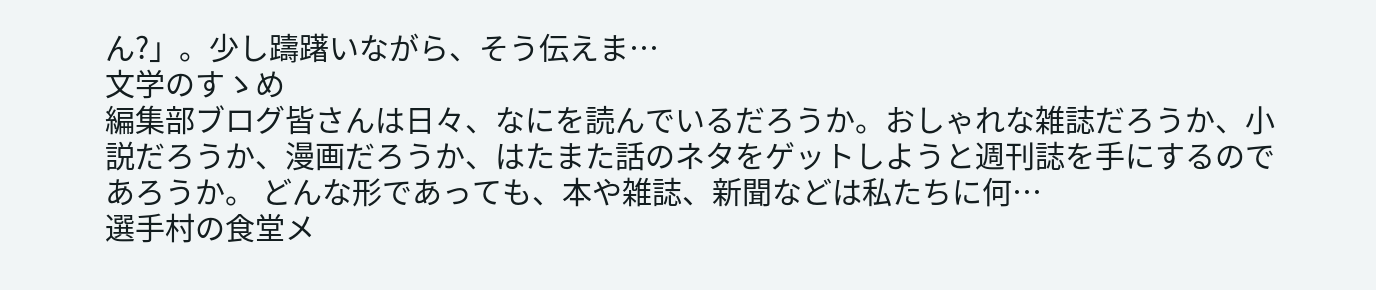ん?」。少し躊躇いながら、そう伝えま…
文学のすゝめ
編集部ブログ皆さんは日々、なにを読んでいるだろうか。おしゃれな雑誌だろうか、小説だろうか、漫画だろうか、はたまた話のネタをゲットしようと週刊誌を手にするのであろうか。 どんな形であっても、本や雑誌、新聞などは私たちに何…
選手村の食堂メ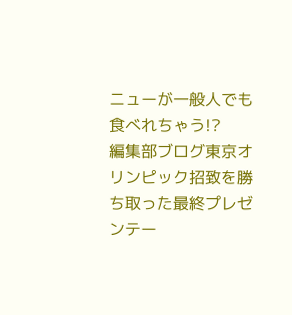ニューが一般人でも食べれちゃう!?
編集部ブログ東京オリンピック招致を勝ち取った最終プレゼンテー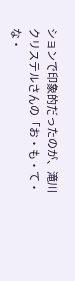ションで印象的だったのが、滝川クリステルさんの「お・も・て・な・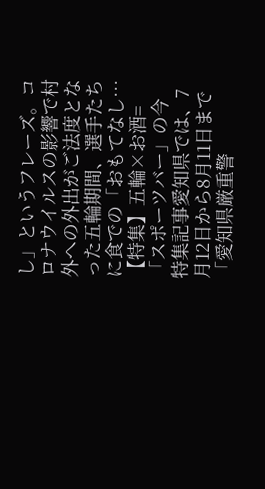し」というフレーズ。コロナウイルスの影響で村外への外出がご法度となった五輪期間、選手たちに食での「おもてなし…
【特集】五輪×お酒=「スポーツバー」の今
特集記事愛知県では、7月12日から8月11日まで「愛知県厳重警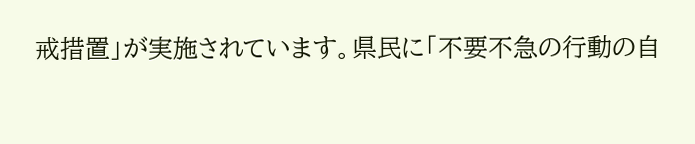戒措置」が実施されています。県民に「不要不急の行動の自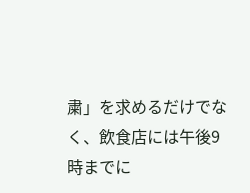粛」を求めるだけでなく、飲食店には午後9時までに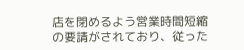店を閉めるよう営業時間短縮の要請がされており、従った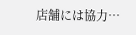店舗には協力…